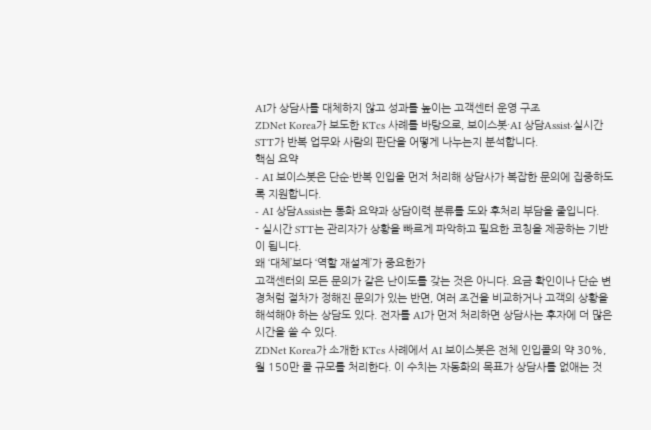AI가 상담사를 대체하지 않고 성과를 높이는 고객센터 운영 구조
ZDNet Korea가 보도한 KTcs 사례를 바탕으로, 보이스봇·AI 상담Assist·실시간 STT가 반복 업무와 사람의 판단을 어떻게 나누는지 분석합니다.
핵심 요약
- AI 보이스봇은 단순·반복 인입을 먼저 처리해 상담사가 복잡한 문의에 집중하도록 지원합니다.
- AI 상담Assist는 통화 요약과 상담이력 분류를 도와 후처리 부담을 줄입니다.
- 실시간 STT는 관리자가 상황을 빠르게 파악하고 필요한 코칭을 제공하는 기반이 됩니다.
왜 ‘대체’보다 ‘역할 재설계’가 중요한가
고객센터의 모든 문의가 같은 난이도를 갖는 것은 아니다. 요금 확인이나 단순 변경처럼 절차가 정해진 문의가 있는 반면, 여러 조건을 비교하거나 고객의 상황을 해석해야 하는 상담도 있다. 전자를 AI가 먼저 처리하면 상담사는 후자에 더 많은 시간을 쓸 수 있다.
ZDNet Korea가 소개한 KTcs 사례에서 AI 보이스봇은 전체 인입콜의 약 30%, 월 150만 콜 규모를 처리한다. 이 수치는 자동화의 목표가 상담사를 없애는 것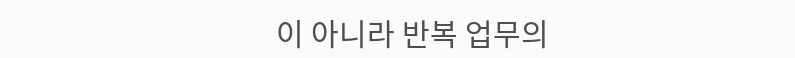이 아니라 반복 업무의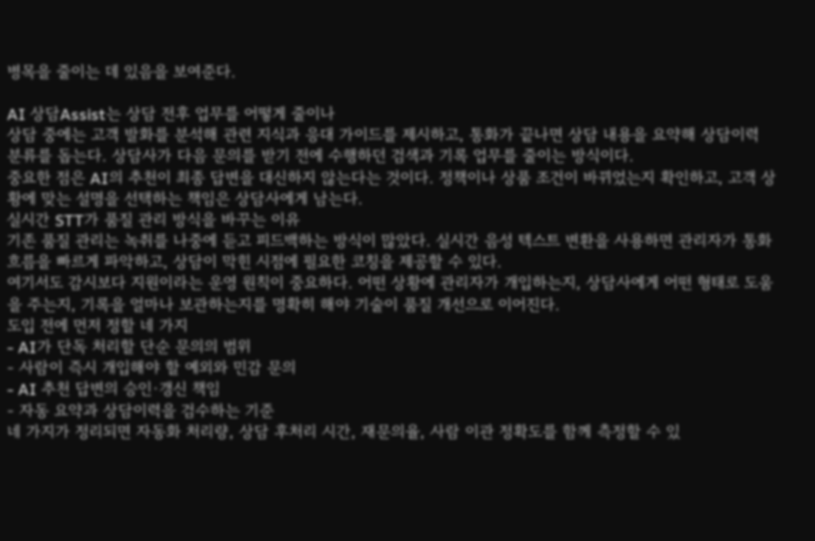병목을 줄이는 데 있음을 보여준다.

AI 상담Assist는 상담 전후 업무를 어떻게 줄이나
상담 중에는 고객 발화를 분석해 관련 지식과 응대 가이드를 제시하고, 통화가 끝나면 상담 내용을 요약해 상담이력 분류를 돕는다. 상담사가 다음 문의를 받기 전에 수행하던 검색과 기록 업무를 줄이는 방식이다.
중요한 점은 AI의 추천이 최종 답변을 대신하지 않는다는 것이다. 정책이나 상품 조건이 바뀌었는지 확인하고, 고객 상황에 맞는 설명을 선택하는 책임은 상담사에게 남는다.
실시간 STT가 품질 관리 방식을 바꾸는 이유
기존 품질 관리는 녹취를 나중에 듣고 피드백하는 방식이 많았다. 실시간 음성 텍스트 변환을 사용하면 관리자가 통화 흐름을 빠르게 파악하고, 상담이 막힌 시점에 필요한 코칭을 제공할 수 있다.
여기서도 감시보다 지원이라는 운영 원칙이 중요하다. 어떤 상황에 관리자가 개입하는지, 상담사에게 어떤 형태로 도움을 주는지, 기록을 얼마나 보관하는지를 명확히 해야 기술이 품질 개선으로 이어진다.
도입 전에 먼저 정할 네 가지
- AI가 단독 처리할 단순 문의의 범위
- 사람이 즉시 개입해야 할 예외와 민감 문의
- AI 추천 답변의 승인·갱신 책임
- 자동 요약과 상담이력을 검수하는 기준
네 가지가 정리되면 자동화 처리량, 상담 후처리 시간, 재문의율, 사람 이관 정확도를 함께 측정할 수 있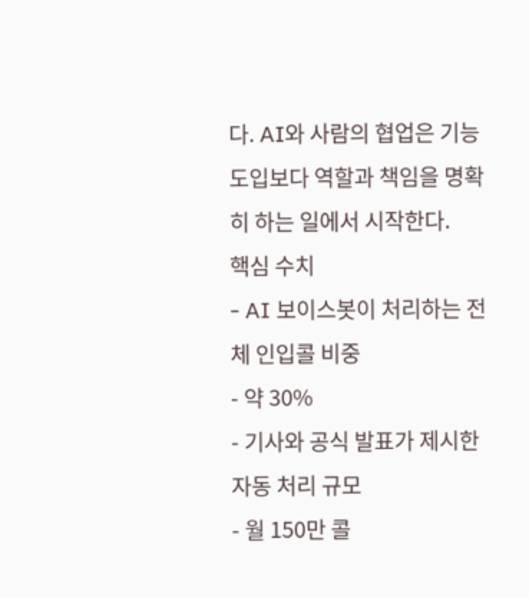다. AI와 사람의 협업은 기능 도입보다 역할과 책임을 명확히 하는 일에서 시작한다.
핵심 수치
- AI 보이스봇이 처리하는 전체 인입콜 비중
- 약 30%
- 기사와 공식 발표가 제시한 자동 처리 규모
- 월 150만 콜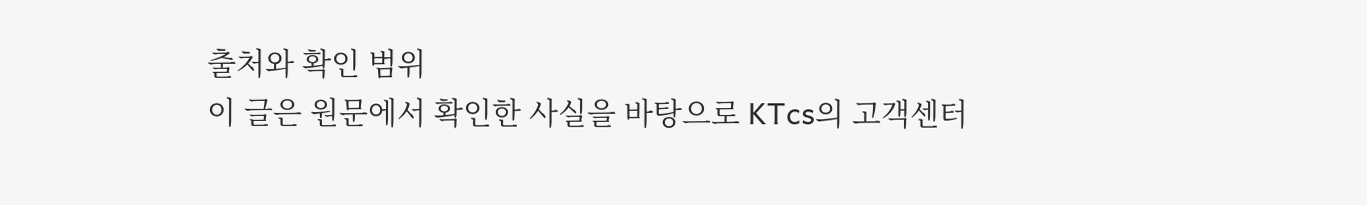출처와 확인 범위
이 글은 원문에서 확인한 사실을 바탕으로 KTcs의 고객센터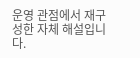운영 관점에서 재구성한 자체 해설입니다.